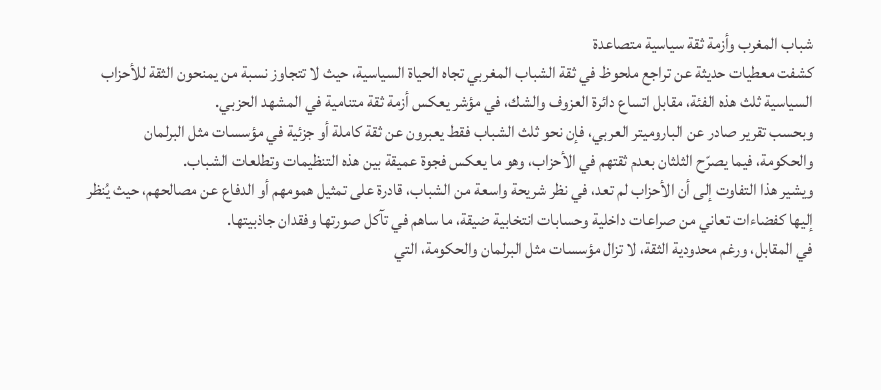شباب المغرب وأزمة ثقة سياسية متصاعدة
كشفت معطيات حديثة عن تراجع ملحوظ في ثقة الشباب المغربي تجاه الحياة السياسية، حيث لا تتجاوز نسبة من يمنحون الثقة للأحزاب السياسية ثلث هذه الفئة، مقابل اتساع دائرة العزوف والشك، في مؤشر يعكس أزمة ثقة متنامية في المشهد الحزبي.
وبحسب تقرير صادر عن الباروميتر العربي، فإن نحو ثلث الشباب فقط يعبرون عن ثقة كاملة أو جزئية في مؤسسات مثل البرلمان والحكومة، فيما يصرّح الثلثان بعدم ثقتهم في الأحزاب، وهو ما يعكس فجوة عميقة بين هذه التنظيمات وتطلعات الشباب.
ويشير هذا التفاوت إلى أن الأحزاب لم تعد، في نظر شريحة واسعة من الشباب، قادرة على تمثيل همومهم أو الدفاع عن مصالحهم، حيث يُنظر إليها كفضاءات تعاني من صراعات داخلية وحسابات انتخابية ضيقة، ما ساهم في تآكل صورتها وفقدان جاذبيتها.
في المقابل، ورغم محدودية الثقة، لا تزال مؤسسات مثل البرلمان والحكومة، التي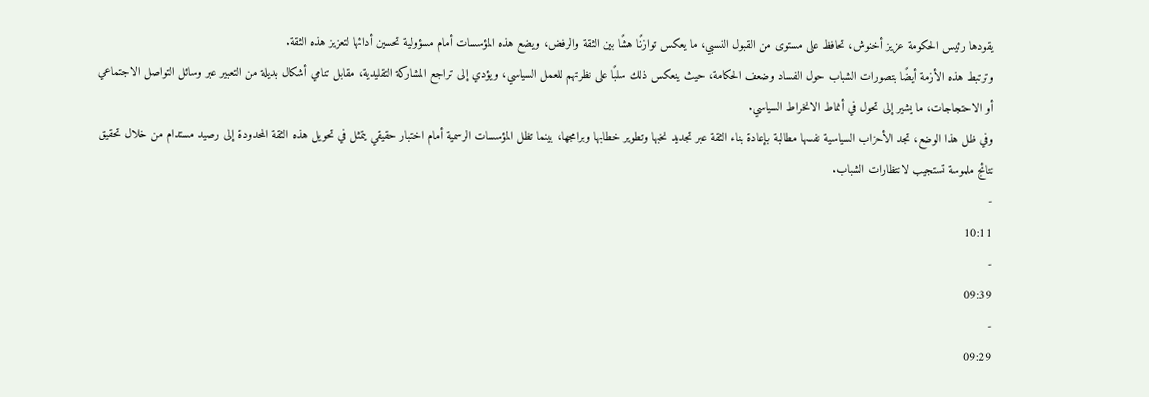يقودها رئيس الحكومة عزيز أخنوش، تحافظ على مستوى من القبول النسبي، ما يعكس توازنًا هشًا بين الثقة والرفض، ويضع هذه المؤسسات أمام مسؤولية تحسين أدائها لتعزيز هذه الثقة.
وترتبط هذه الأزمة أيضًا بتصورات الشباب حول الفساد وضعف الحكامة، حيث ينعكس ذلك سلبًا على نظرتهم للعمل السياسي، ويؤدي إلى تراجع المشاركة التقليدية، مقابل تنامي أشكال بديلة من التعبير عبر وسائل التواصل الاجتماعي أو الاحتجاجات، ما يشير إلى تحول في أنماط الانخراط السياسي.
وفي ظل هذا الوضع، تجد الأحزاب السياسية نفسها مطالبة بإعادة بناء الثقة عبر تجديد نخبها وتطوير خطابها وبرامجها، بينما تظل المؤسسات الرسمية أمام اختبار حقيقي يتمثل في تحويل هذه الثقة المحدودة إلى رصيد مستدام من خلال تحقيق نتائج ملموسة تستجيب لانتظارات الشباب.
-
10:11
-
09:39
-
09:29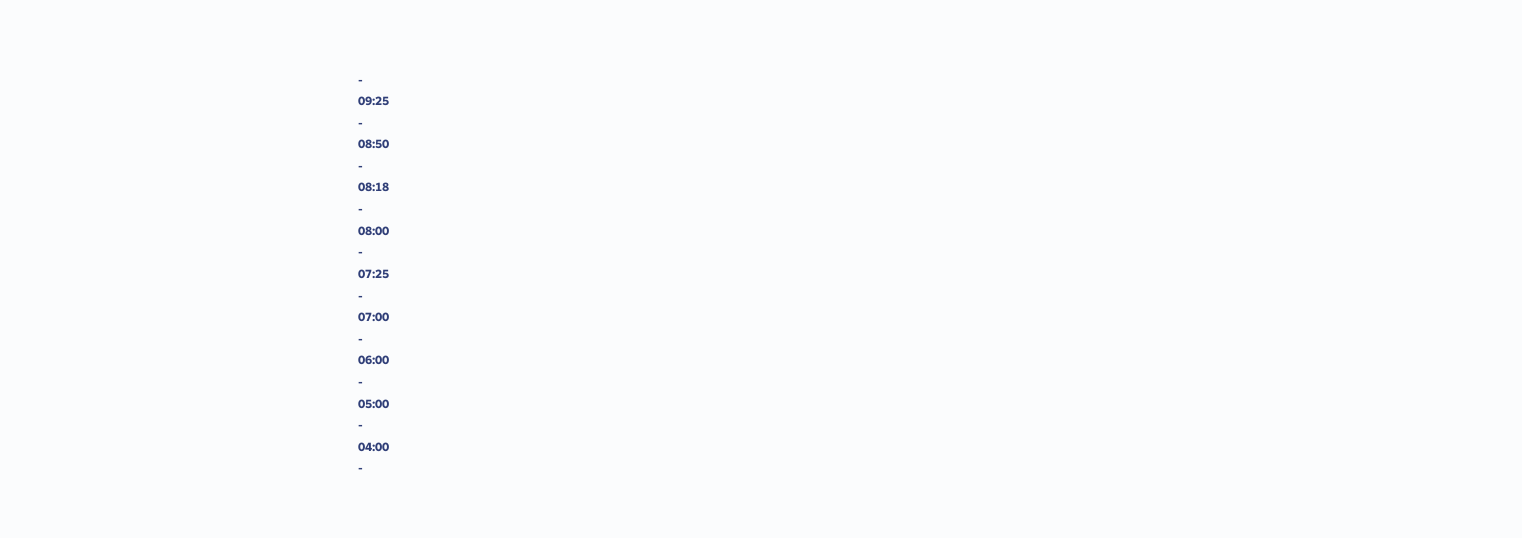-
09:25
-
08:50
-
08:18
-
08:00
-
07:25
-
07:00
-
06:00
-
05:00
-
04:00
-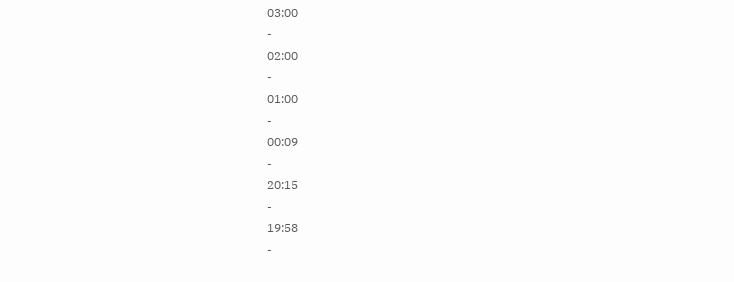03:00
-
02:00
-
01:00
-
00:09
-
20:15
-
19:58
-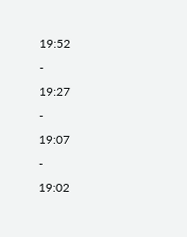19:52
-
19:27
-
19:07
-
19:02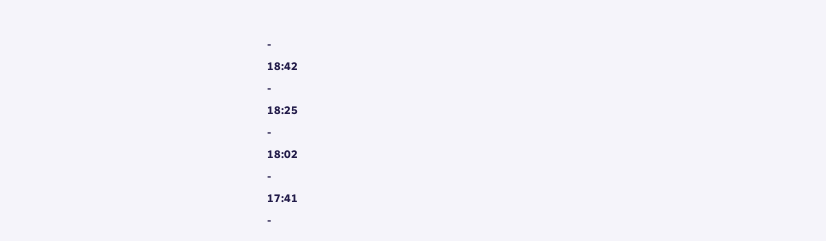-
18:42
-
18:25
-
18:02
-
17:41
-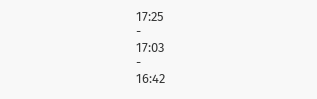17:25
-
17:03
-
16:42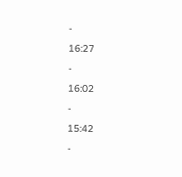-
16:27
-
16:02
-
15:42
-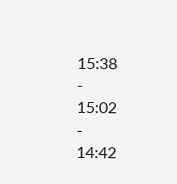15:38
-
15:02
-
14:42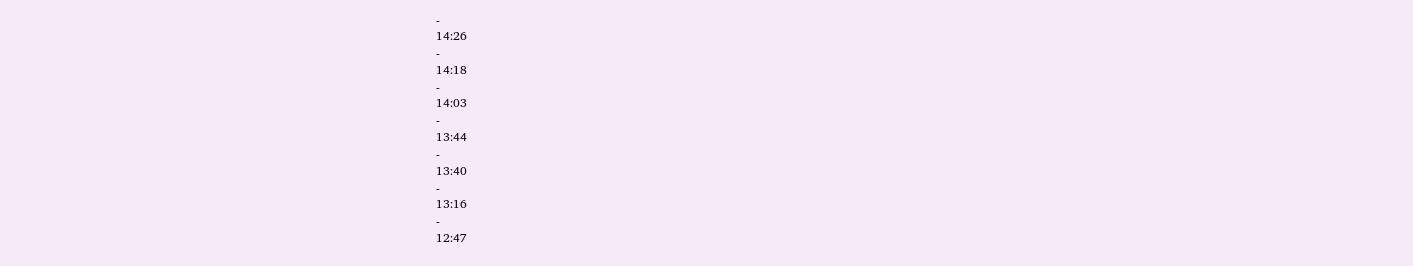-
14:26
-
14:18
-
14:03
-
13:44
-
13:40
-
13:16
-
12:47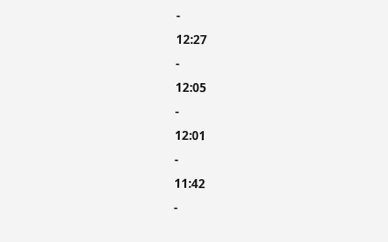-
12:27
-
12:05
-
12:01
-
11:42
-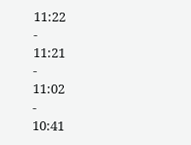11:22
-
11:21
-
11:02
-
10:41